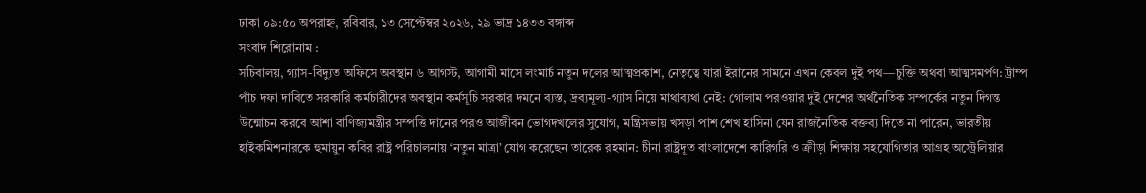ঢাকা ০৯:৫০ অপরাহ্ন, রবিবার, ১৩ সেপ্টেম্বর ২০২৬, ২৯ ভাদ্র ১৪৩৩ বঙ্গাব্দ
সংবাদ শিরোনাম :
সচিবালয়, গ্যাস-বিদ্যুত অফিসে অবস্থান ৬ আগস্ট, আগামী মাসে লংমার্চ নতুন দলের আত্মপ্রকাশ, নেতৃত্বে যারা ইরানের সামনে এখন কেবল দুই পথ—চুক্তি অথবা আত্মসমর্পণ: ট্রাম্প পাঁচ দফা দাবিতে সরকারি কর্মচারীদের অবস্থান কর্মসূচি সরকার দমনে ব্যস্ত, দ্রব্যমূল্য-গ্যাস নিয়ে মাথাব্যথা নেই: গোলাম পরওয়ার দুই দেশের অর্থনৈতিক সম্পর্কের নতুন দিগন্ত উন্মোচন করবে আশা বাণিজ্যমন্ত্রীর সম্পত্তি দানের পরও আজীবন ভোগদখলের সুযোগ, মন্ত্রিসভায় খসড়া পাশ শেখ হাসিনা যেন রাজনৈতিক বক্তব্য দিতে না পারেন, ভারতীয় হাইকমিশনারকে হুমায়ুন কবির রাষ্ট্র পরিচালনায় ‘নতুন মাত্রা’ যোগ করেছেন তারেক রহমান: চীনা রাষ্ট্রদূত বাংলাদেশে কারিগরি ও ক্রীড়া শিক্ষায় সহযোগিতার আগ্রহ অস্ট্রেলিয়ার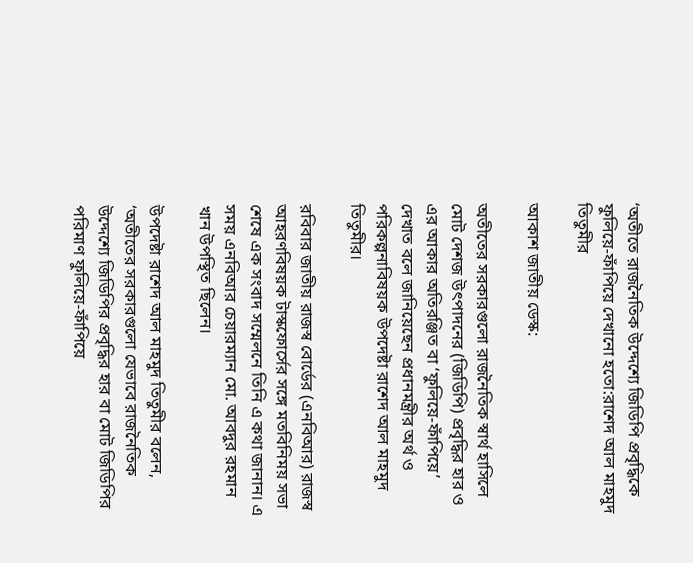‘অতীতে রাজনৈতিক উদ্দেশ্যে জিডিপি প্রবৃদ্ধিকে ফুলিয়ে-ফাঁপিয়ে দেখানো হতো:রাশেদ আল মাহমুদ তিতুমীর

আকাশ জাতীয় ডেস্ক:

অতীতের সরকারগুলো রাজনৈতিক স্বার্থ হাসিলে মোট দেশজ উৎপাদনের (জিডিপি) প্রবৃদ্ধির হার ও এর আকার অতিরঞ্জিত বা ‘ফুলিয়ে-ফাঁপিয়ে’ দেখাত বলে জানিয়েছেন প্রধানমন্ত্রীর অর্থ ও পরিকল্পনাবিষয়ক উপদেষ্টা রাশেদ আল মাহমুদ তিতুমীর।

রবিবার জাতীয় রাজস্ব বোর্ডের (এনবিআর) রাজস্ব আহরণবিষয়ক টাস্কফোর্সের সঙ্গে মতবিনিময় সভা শেষে এক সংবাদ সম্মেলনে তিনি এ কথা জানান। এ সময় এনবিআর চেয়ারম্যান মো. আবদুর রহমান খান উপস্থিত ছিলেন।

উপদেষ্টা রাশেদ আল মাহমুদ তিতুমীর বলেন, ‘অতীতের সরকারগুলো যেভাবে রাজনৈতিক উদ্দেশ্যে জিডিপির প্রবৃদ্ধির হার বা মোট জিডিপির পরিমাণ ফুলিয়ে-ফাঁপিয়ে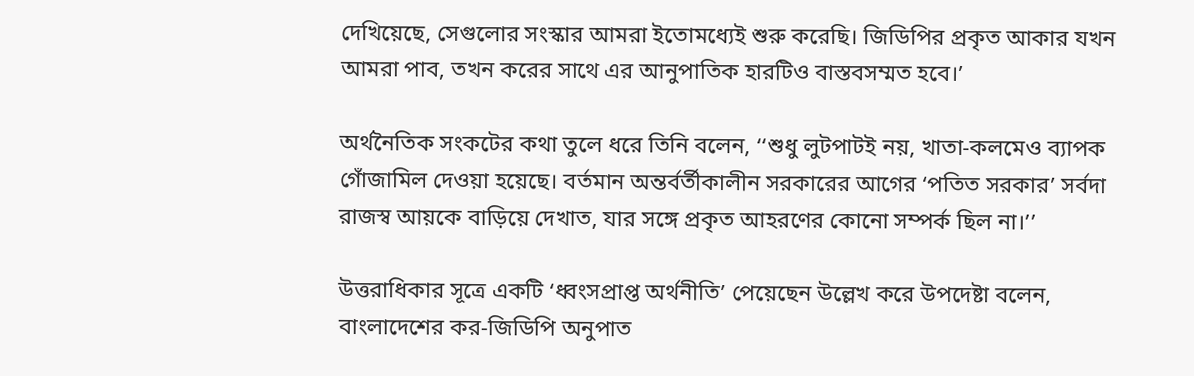দেখিয়েছে, সেগুলোর সংস্কার আমরা ইতোমধ্যেই শুরু করেছি। জিডিপির প্রকৃত আকার যখন আমরা পাব, তখন করের সাথে এর আনুপাতিক হারটিও বাস্তবসম্মত হবে।’

অর্থনৈতিক সংকটের কথা তুলে ধরে তিনি বলেন, ‘‘শুধু লুটপাটই নয়, খাতা-কলমেও ব্যাপক গোঁজামিল দেওয়া হয়েছে। বর্তমান অন্তর্বর্তীকালীন সরকারের আগের ‘পতিত সরকার’ সর্বদা রাজস্ব আয়কে বাড়িয়ে দেখাত, যার সঙ্গে প্রকৃত আহরণের কোনো সম্পর্ক ছিল না।’’

উত্তরাধিকার সূত্রে একটি ‘ধ্বংসপ্রাপ্ত অর্থনীতি’ পেয়েছেন উল্লেখ করে উপদেষ্টা বলেন, বাংলাদেশের কর-জিডিপি অনুপাত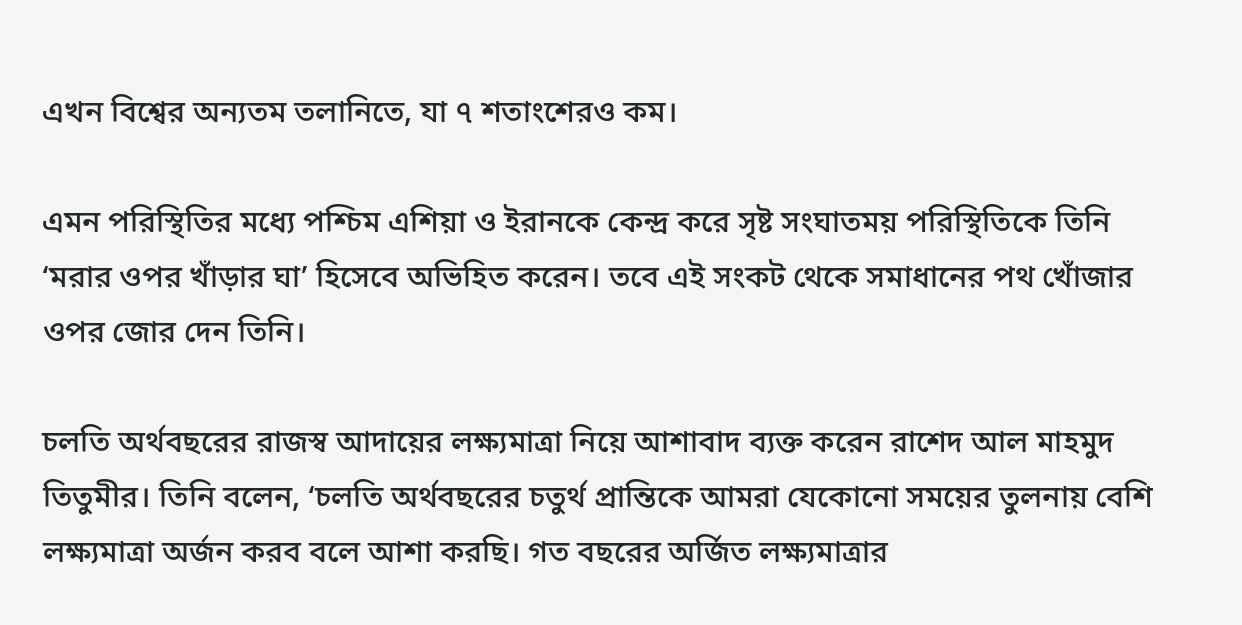এখন বিশ্বের অন্যতম তলানিতে, যা ৭ শতাংশেরও কম।

এমন পরিস্থিতির মধ্যে পশ্চিম এশিয়া ও ইরানকে কেন্দ্র করে সৃষ্ট সংঘাতময় পরিস্থিতিকে তিনি ‘মরার ওপর খাঁড়ার ঘা’ হিসেবে অভিহিত করেন। তবে এই সংকট থেকে সমাধানের পথ খোঁজার ওপর জোর দেন তিনি।

চলতি অর্থবছরের রাজস্ব আদায়ের লক্ষ্যমাত্রা নিয়ে আশাবাদ ব্যক্ত করেন রাশেদ আল মাহমুদ তিতুমীর। তিনি বলেন, ‘চলতি অর্থবছরের চতুর্থ প্রান্তিকে আমরা যেকোনো সময়ের তুলনায় বেশি লক্ষ্যমাত্রা অর্জন করব বলে আশা করছি। গত বছরের অর্জিত লক্ষ্যমাত্রার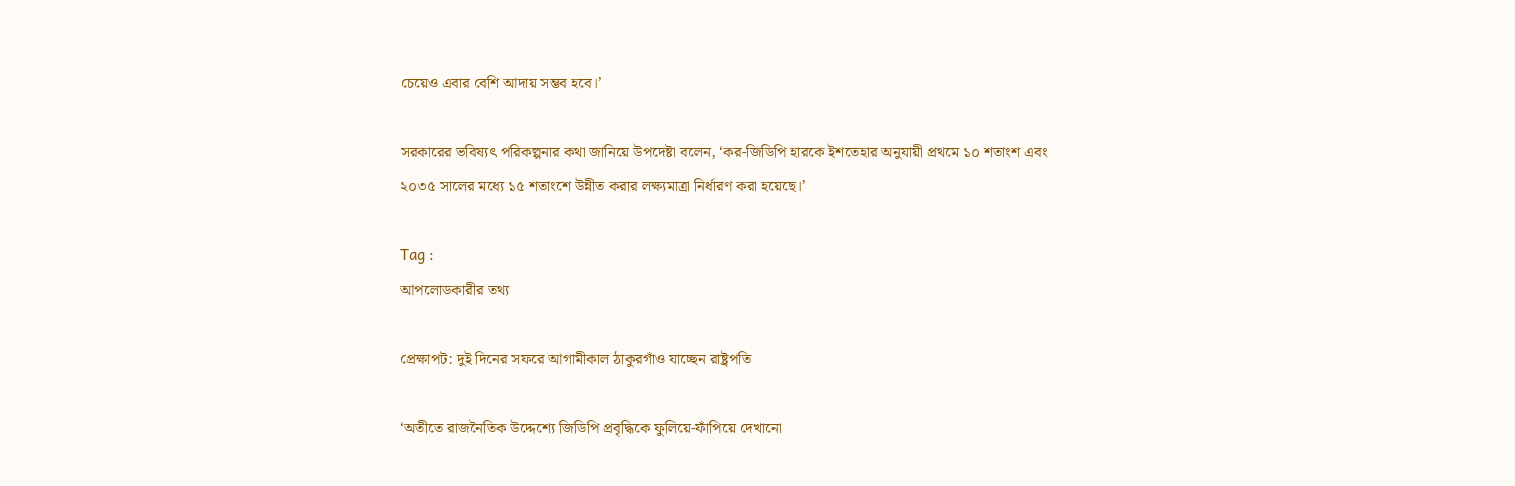চেয়েও এবার বেশি আদায় সম্ভব হবে।’

সরকারের ভবিষ্যৎ পরিকল্পনার কথা জানিয়ে উপদেষ্টা বলেন, ‘কর-জিডিপি হারকে ইশতেহার অনুযায়ী প্রথমে ১০ শতাংশ এবং ২০৩৫ সালের মধ্যে ১৫ শতাংশে উন্নীত করার লক্ষ্যমাত্রা নির্ধারণ করা হয়েছে।’

Tag :
আপলোডকারীর তথ্য

প্রেক্ষাপট: দুই দিনের সফরে আগামীকাল ঠাকুরগাঁও যাচ্ছেন রাষ্ট্রপতি

‘অতীতে রাজনৈতিক উদ্দেশ্যে জিডিপি প্রবৃদ্ধিকে ফুলিয়ে-ফাঁপিয়ে দেখানো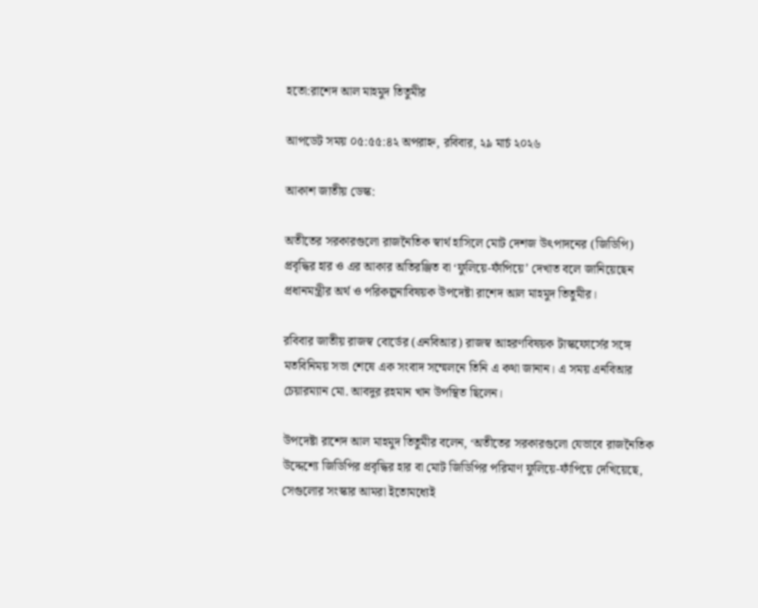হতো:রাশেদ আল মাহমুদ তিতুমীর

আপডেট সময় ০৫:৫৫:৪২ অপরাহ্ন, রবিবার, ২৯ মার্চ ২০২৬

আকাশ জাতীয় ডেস্ক:

অতীতের সরকারগুলো রাজনৈতিক স্বার্থ হাসিলে মোট দেশজ উৎপাদনের (জিডিপি) প্রবৃদ্ধির হার ও এর আকার অতিরঞ্জিত বা ‘ফুলিয়ে-ফাঁপিয়ে’ দেখাত বলে জানিয়েছেন প্রধানমন্ত্রীর অর্থ ও পরিকল্পনাবিষয়ক উপদেষ্টা রাশেদ আল মাহমুদ তিতুমীর।

রবিবার জাতীয় রাজস্ব বোর্ডের (এনবিআর) রাজস্ব আহরণবিষয়ক টাস্কফোর্সের সঙ্গে মতবিনিময় সভা শেষে এক সংবাদ সম্মেলনে তিনি এ কথা জানান। এ সময় এনবিআর চেয়ারম্যান মো. আবদুর রহমান খান উপস্থিত ছিলেন।

উপদেষ্টা রাশেদ আল মাহমুদ তিতুমীর বলেন, ‘অতীতের সরকারগুলো যেভাবে রাজনৈতিক উদ্দেশ্যে জিডিপির প্রবৃদ্ধির হার বা মোট জিডিপির পরিমাণ ফুলিয়ে-ফাঁপিয়ে দেখিয়েছে, সেগুলোর সংস্কার আমরা ইতোমধ্যেই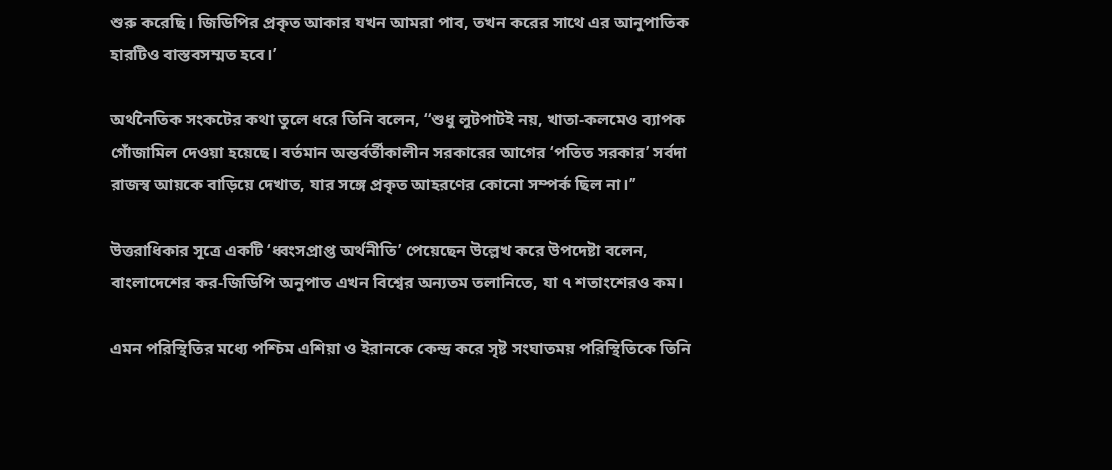শুরু করেছি। জিডিপির প্রকৃত আকার যখন আমরা পাব, তখন করের সাথে এর আনুপাতিক হারটিও বাস্তবসম্মত হবে।’

অর্থনৈতিক সংকটের কথা তুলে ধরে তিনি বলেন, ‘‘শুধু লুটপাটই নয়, খাতা-কলমেও ব্যাপক গোঁজামিল দেওয়া হয়েছে। বর্তমান অন্তর্বর্তীকালীন সরকারের আগের ‘পতিত সরকার’ সর্বদা রাজস্ব আয়কে বাড়িয়ে দেখাত, যার সঙ্গে প্রকৃত আহরণের কোনো সম্পর্ক ছিল না।’’

উত্তরাধিকার সূত্রে একটি ‘ধ্বংসপ্রাপ্ত অর্থনীতি’ পেয়েছেন উল্লেখ করে উপদেষ্টা বলেন, বাংলাদেশের কর-জিডিপি অনুপাত এখন বিশ্বের অন্যতম তলানিতে, যা ৭ শতাংশেরও কম।

এমন পরিস্থিতির মধ্যে পশ্চিম এশিয়া ও ইরানকে কেন্দ্র করে সৃষ্ট সংঘাতময় পরিস্থিতিকে তিনি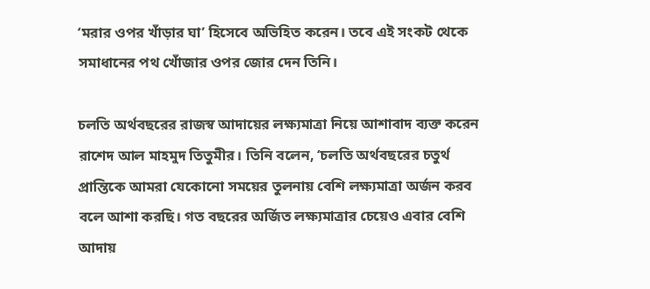‘মরার ওপর খাঁড়ার ঘা’ হিসেবে অভিহিত করেন। তবে এই সংকট থেকে সমাধানের পথ খোঁজার ওপর জোর দেন তিনি।

চলতি অর্থবছরের রাজস্ব আদায়ের লক্ষ্যমাত্রা নিয়ে আশাবাদ ব্যক্ত করেন রাশেদ আল মাহমুদ তিতুমীর। তিনি বলেন, ‘চলতি অর্থবছরের চতুর্থ প্রান্তিকে আমরা যেকোনো সময়ের তুলনায় বেশি লক্ষ্যমাত্রা অর্জন করব বলে আশা করছি। গত বছরের অর্জিত লক্ষ্যমাত্রার চেয়েও এবার বেশি আদায়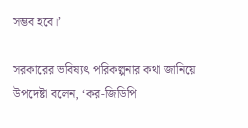সম্ভব হবে।’

সরকারের ভবিষ্যৎ পরিকল্পনার কথা জানিয়ে উপদেষ্টা বলেন, ‘কর-জিডিপি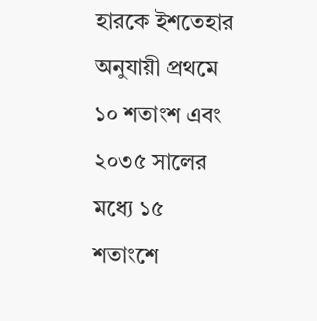হারকে ইশতেহার অনুযায়ী প্রথমে ১০ শতাংশ এবং ২০৩৫ সালের মধ্যে ১৫ শতাংশে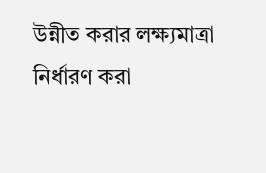উন্নীত করার লক্ষ্যমাত্রা নির্ধারণ করা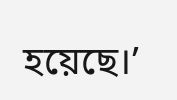হয়েছে।’